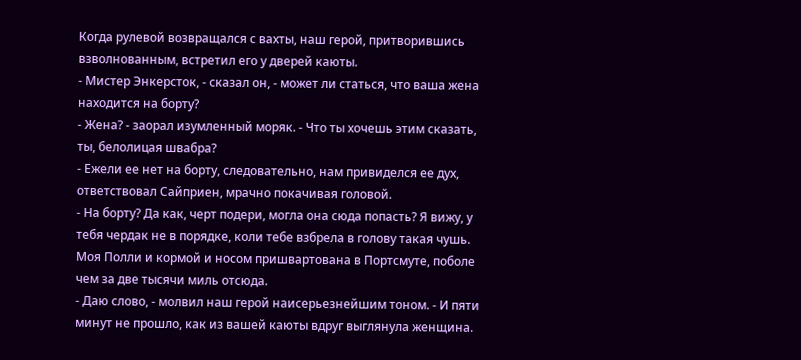Когда рулевой возвращался с вахты, наш герой, притворившись взволнованным, встретил его у дверей каюты.
- Мистер Энкерсток, - сказал он, - может ли статься, что ваша жена находится на борту?
- Жена? - заорал изумленный моряк. - Что ты хочешь этим сказать, ты, белолицая швабра?
- Ежели ее нет на борту, следовательно, нам привиделся ее дух, ответствовал Сайприен, мрачно покачивая головой.
- На борту? Да как, черт подери, могла она сюда попасть? Я вижу, у тебя чердак не в порядке, коли тебе взбрела в голову такая чушь. Моя Полли и кормой и носом пришвартована в Портсмуте, поболе чем за две тысячи миль отсюда.
- Даю слово, - молвил наш герой наисерьезнейшим тоном. - И пяти минут не прошло, как из вашей каюты вдруг выглянула женщина.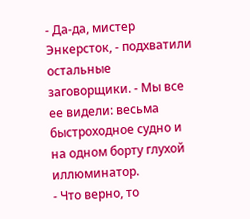- Да-да, мистер Энкерсток, - подхватили остальные заговорщики. - Мы все ее видели: весьма быстроходное судно и на одном борту глухой иллюминатор.
- Что верно, то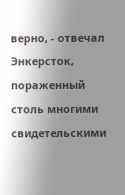верно, - отвечал Энкерсток, пораженный столь многими свидетельскими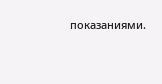показаниями.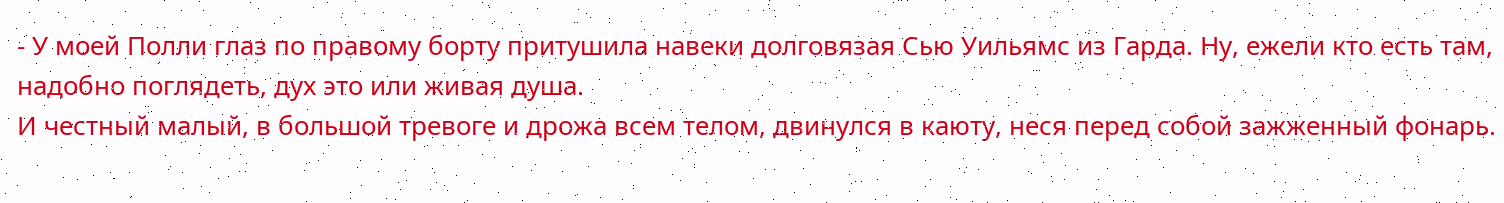- У моей Полли глаз по правому борту притушила навеки долговязая Сью Уильямс из Гарда. Ну, ежели кто есть там, надобно поглядеть, дух это или живая душа.
И честный малый, в большой тревоге и дрожа всем телом, двинулся в каюту, неся перед собой зажженный фонарь.